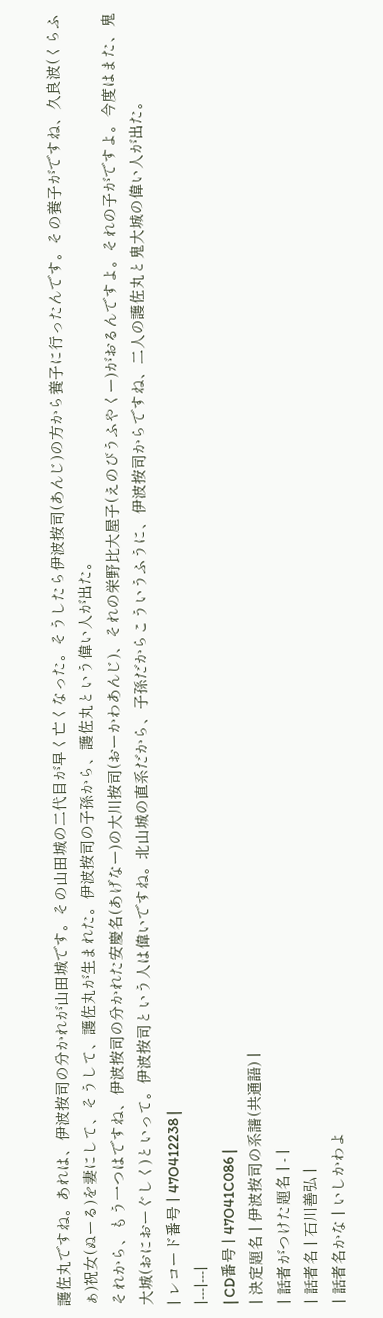護佐丸ですね。あれは、伊波按司の分かれが山田城です。その山田城の二代目が早く亡くなった。そうしたら伊波按司(あんじ)の方から養子に行ったんです。その養子がですね、久良波(くらふぁ)祝女(ぬーる)を妻にして、そうして、護佐丸が生まれた。伊波按司の子孫から、護佐丸という偉い人が出た。
それから、もう一つはですね、伊波按司の分かれた安慶名(あげなー)の大川按司(おーかわあんじ)、それの栄野比大屋子(えのびうふやくー)がおるんですよ。それの子がですよ。今度はまた、鬼大城(おにおーぐしく)といって。伊波按司という人は偉いですね。北山城の直系だから、子孫だからこういうふうに、伊波按司からですね、二人の護佐丸と鬼大城の偉い人が出た。
| レコード番号 | 47O412238 |
|---|---|
| CD番号 | 47O41C086 |
| 決定題名 | 伊波按司の系譜(共通語) |
| 話者がつけた題名 | - |
| 話者名 | 石川善弘 |
| 話者名かな | いしかわよ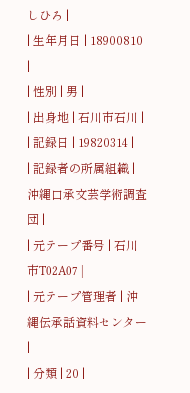しひろ |
| 生年月日 | 18900810 |
| 性別 | 男 |
| 出身地 | 石川市石川 |
| 記録日 | 19820314 |
| 記録者の所属組織 | 沖縄口承文芸学術調査団 |
| 元テープ番号 | 石川市T02A07 |
| 元テープ管理者 | 沖縄伝承話資料センター |
| 分類 | 20 |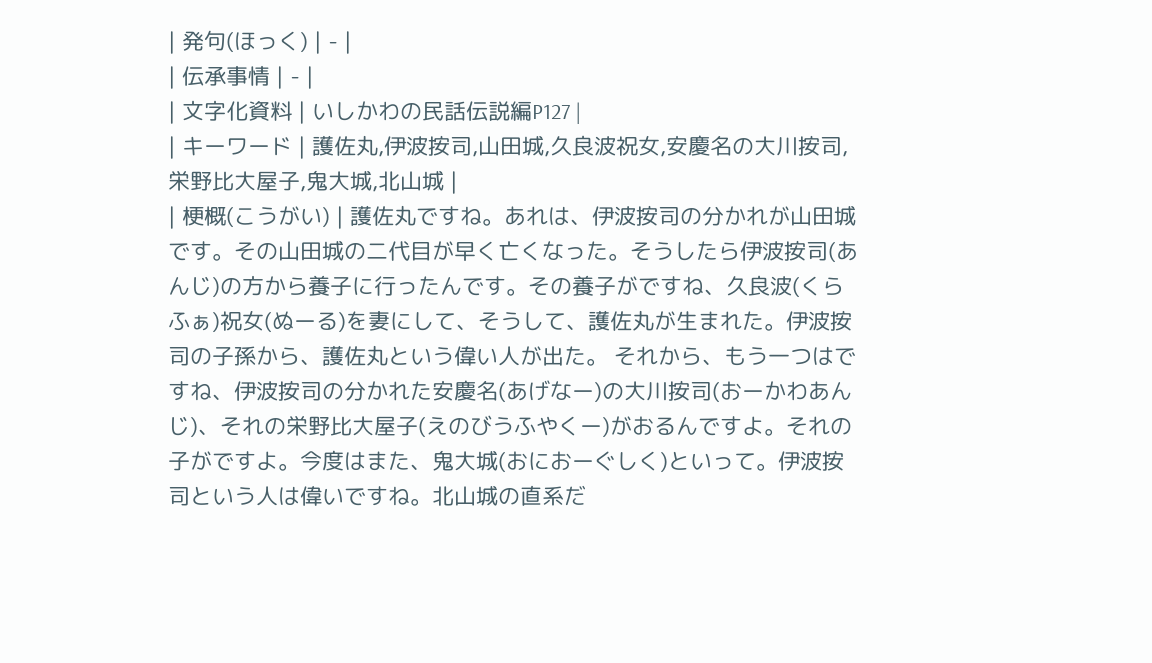| 発句(ほっく) | - |
| 伝承事情 | - |
| 文字化資料 | いしかわの民話伝説編P127 |
| キーワード | 護佐丸,伊波按司,山田城,久良波祝女,安慶名の大川按司,栄野比大屋子,鬼大城,北山城 |
| 梗概(こうがい) | 護佐丸ですね。あれは、伊波按司の分かれが山田城です。その山田城の二代目が早く亡くなった。そうしたら伊波按司(あんじ)の方から養子に行ったんです。その養子がですね、久良波(くらふぁ)祝女(ぬーる)を妻にして、そうして、護佐丸が生まれた。伊波按司の子孫から、護佐丸という偉い人が出た。 それから、もう一つはですね、伊波按司の分かれた安慶名(あげなー)の大川按司(おーかわあんじ)、それの栄野比大屋子(えのびうふやくー)がおるんですよ。それの子がですよ。今度はまた、鬼大城(おにおーぐしく)といって。伊波按司という人は偉いですね。北山城の直系だ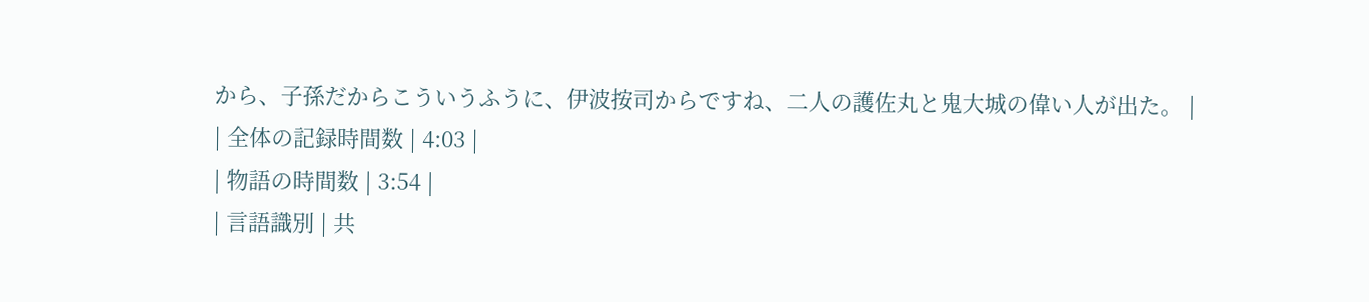から、子孫だからこういうふうに、伊波按司からですね、二人の護佐丸と鬼大城の偉い人が出た。 |
| 全体の記録時間数 | 4:03 |
| 物語の時間数 | 3:54 |
| 言語識別 | 共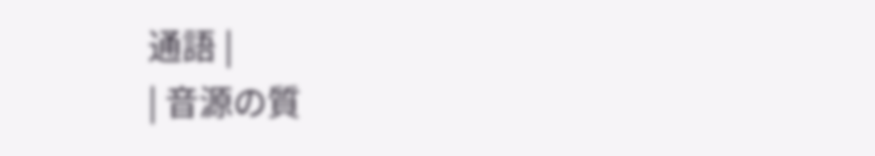通語 |
| 音源の質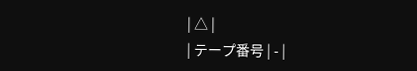| △ |
| テープ番号 | - |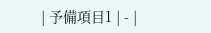| 予備項目1 | - |